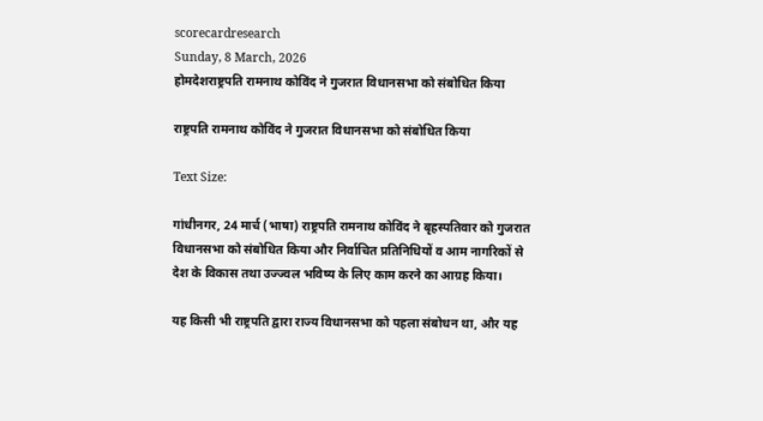scorecardresearch
Sunday, 8 March, 2026
होमदेशराष्ट्रपति रामनाथ कोविंद ने गुजरात विधानसभा को संबोधित किया

राष्ट्रपति रामनाथ कोविंद ने गुजरात विधानसभा को संबोधित किया

Text Size:

गांधीनगर, 24 मार्च (भाषा) राष्ट्रपति रामनाथ कोविंद ने बृहस्पतिवार को गुजरात विधानसभा को संबोधित किया और निर्वाचित प्रतिनिधियों व आम नागरिकों से देश के विकास तथा उज्ज्वल भविष्य के लिए काम करने का आग्रह किया।

यह किसी भी राष्ट्रपति द्वारा राज्य विधानसभा को पहला संबोधन था, और यह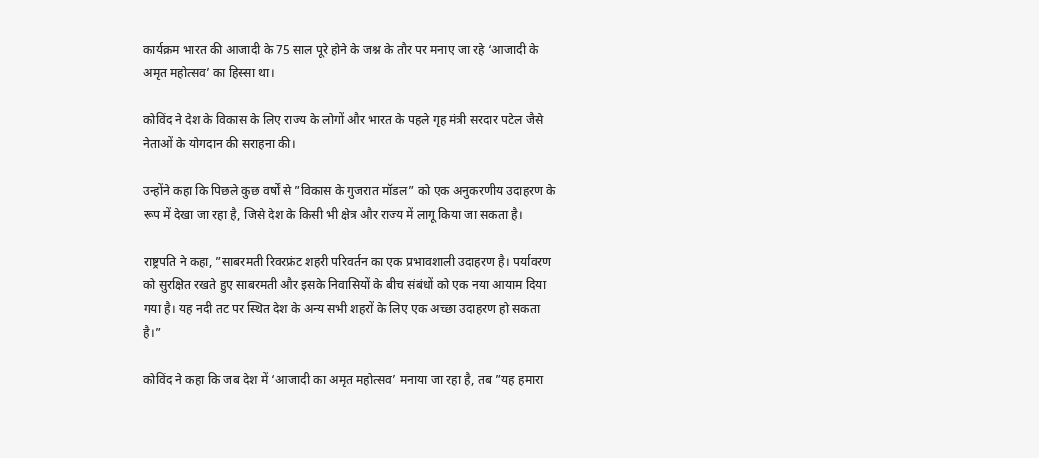कार्यक्रम भारत की आजादी के 75 साल पूरे होने के जश्न के तौर पर मनाए जा रहे ‘आजादी के अमृत महोत्सव’ का हिस्सा था।

कोविंद ने देश के विकास के लिए राज्य के लोगों और भारत के पहले गृह मंत्री सरदार पटेल जैसे नेताओं के योगदान की सराहना की।

उन्होंने कहा कि पिछले कुछ वर्षों से ”विकास के गुजरात मॉडल” को एक अनुकरणीय उदाहरण के रूप में देखा जा रहा है, जिसे देश के किसी भी क्षेत्र और राज्य में लागू किया जा सकता है।

राष्ट्रपति ने कहा, ”साबरमती रिवरफ्रंट शहरी परिवर्तन का एक प्रभावशाली उदाहरण है। पर्यावरण को सुरक्षित रखते हुए साबरमती और इसके निवासियों के बीच संबंधों को एक नया आयाम दिया गया है। यह नदी तट पर स्थित देश के अन्य सभी शहरों के लिए एक अच्छा उदाहरण हो सकता है।”

कोविंद ने कहा कि जब देश में ‘आजादी का अमृत महोत्सव’ मनाया जा रहा है, तब ”यह हमारा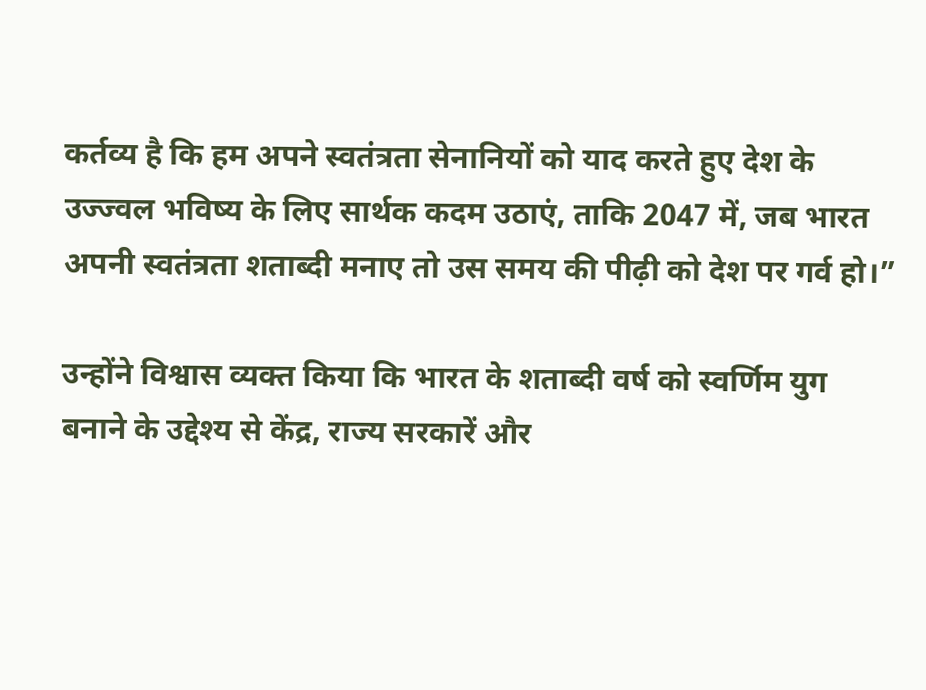कर्तव्य है कि हम अपने स्वतंत्रता सेनानियों को याद करते हुए देश के उज्ज्वल भविष्य के लिए सार्थक कदम उठाएं, ताकि 2047 में, जब भारत अपनी स्वतंत्रता शताब्दी मनाए तो उस समय की पीढ़ी को देश पर गर्व हो।”

उन्होंने विश्वास व्यक्त किया कि भारत के शताब्दी वर्ष को स्वर्णिम युग बनाने के उद्देश्य से केंद्र, राज्य सरकारें और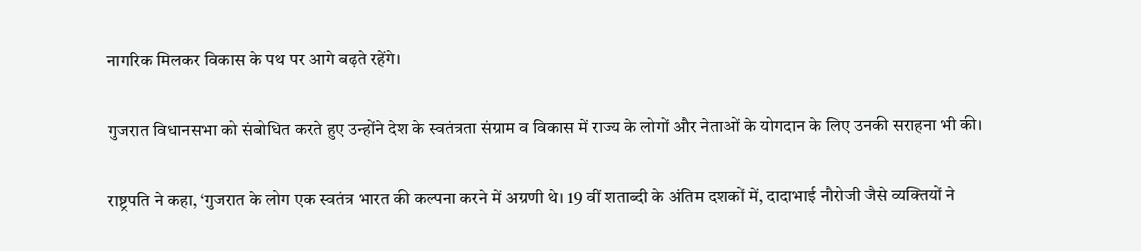नागरिक मिलकर विकास के पथ पर आगे बढ़ते रहेंगे।

गुजरात विधानसभा को संबोधित करते हुए उन्होंने देश के स्वतंत्रता संग्राम व विकास में राज्य के लोगों और नेताओं के योगदान के लिए उनकी सराहना भी की।

राष्ट्रपति ने कहा, ‘गुजरात के लोग एक स्वतंत्र भारत की कल्पना करने में अग्रणी थे। 19 वीं शताब्दी के अंतिम दशकों में, दादाभाई नौरोजी जैसे व्यक्तियों ने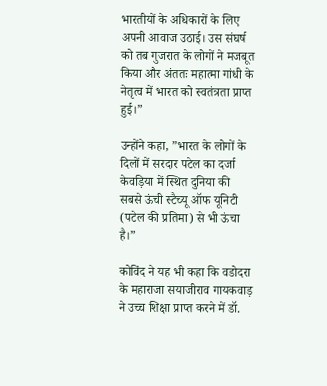भारतीयों के अधिकारों के लिए अपनी आवाज उठाई। उस संघर्ष को तब गुजरात के लोगों ने मजबूत किया और अंततः महात्मा गांधी के नेतृत्व में भारत को स्वतंत्रता प्राप्त हुई।”

उन्होंने कहा, ”भारत के लोगों के दिलों में सरदार पटेल का दर्जा केवड़िया में स्थित दुनिया की सबसे ऊंची स्टैच्यू ऑफ यूनिटी (पटेल की प्रतिमा) से भी ऊंचा है।”

कोविंद ने यह भी कहा कि वडोदरा के महाराजा सयाजीराव गायकवाड़ ने उच्च शिक्षा प्राप्त करने में डॉ.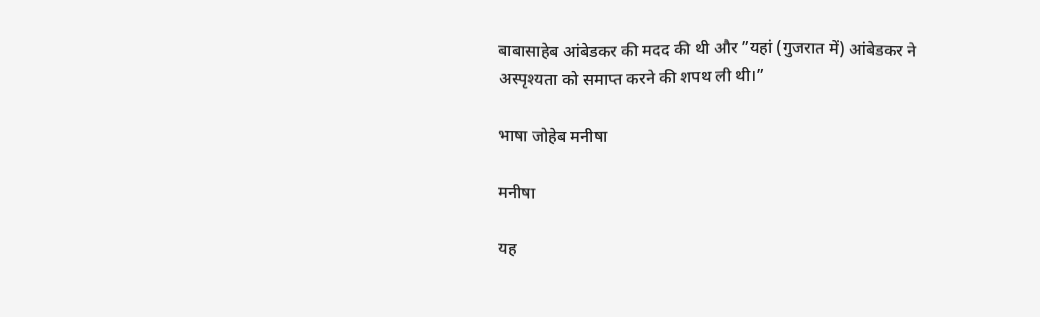बाबासाहेब आंबेडकर की मदद की थी और ”यहां (गुजरात में) आंबेडकर ने अस्पृश्यता को समाप्त करने की शपथ ली थी।”

भाषा जोहेब मनीषा

मनीषा

यह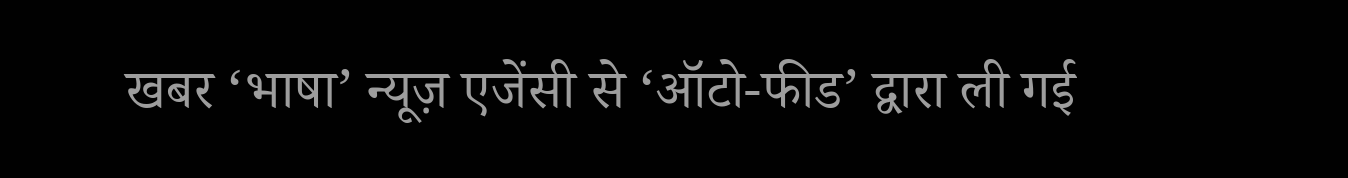खबर ‘भाषा’ न्यूज़ एजेंसी से ‘ऑटो-फीड’ द्वारा ली गई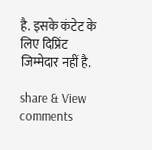है. इसके कंटेट के लिए दिप्रिंट जिम्मेदार नहीं है.

share & View comments